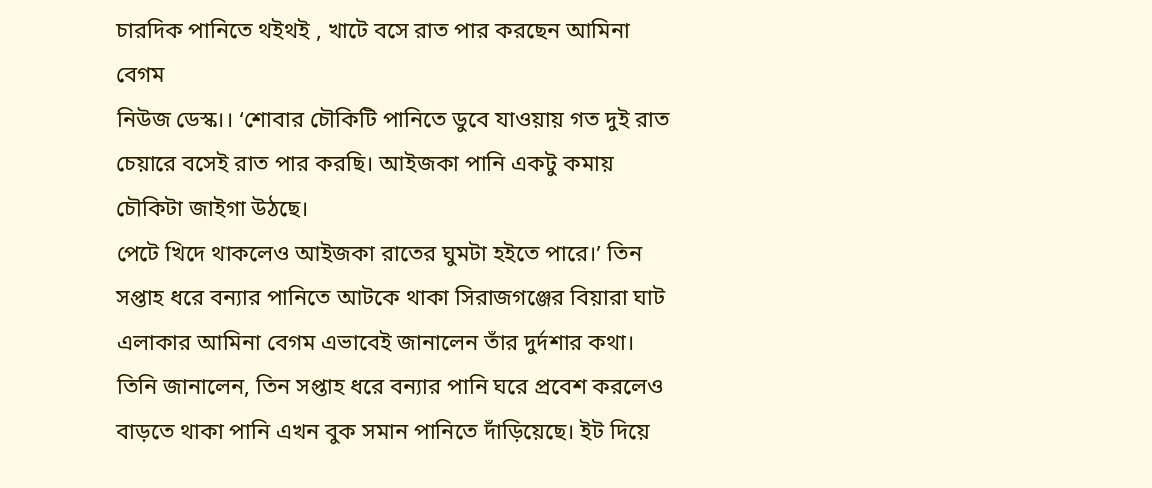চারদিক পানিতে থইথই , খাটে বসে রাত পার করছেন আমিনা বেগম
নিউজ ডেস্ক।। ‘শোবার চৌকিটি পানিতে ডুবে যাওয়ায় গত দুই রাত চেয়ারে বসেই রাত পার করছি। আইজকা পানি একটু কমায় চৌকিটা জাইগা উঠছে।
পেটে খিদে থাকলেও আইজকা রাতের ঘুমটা হইতে পারে।’ তিন সপ্তাহ ধরে বন্যার পানিতে আটকে থাকা সিরাজগঞ্জের বিয়ারা ঘাট এলাকার আমিনা বেগম এভাবেই জানালেন তাঁর দুর্দশার কথা।
তিনি জানালেন, তিন সপ্তাহ ধরে বন্যার পানি ঘরে প্রবেশ করলেও বাড়তে থাকা পানি এখন বুক সমান পানিতে দাঁড়িয়েছে। ইট দিয়ে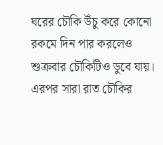ঘরের চৌকি উঁচু করে কোনো রকমে দিন পার করলেও শুক্রবার চৌকিটিও ডুবে যায়। এরপর সারা রাত চৌকির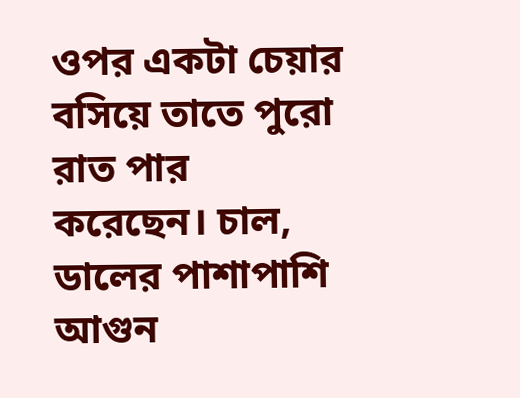ওপর একটা চেয়ার বসিয়ে তাতে পুরো রাত পার করেছেন। চাল, ডালের পাশাপাশি আগুন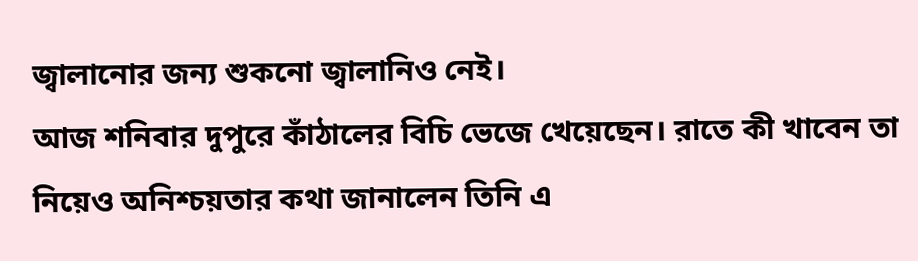জ্বালানোর জন্য শুকনো জ্বালানিও নেই।
আজ শনিবার দুপুরে কাঁঠালের বিচি ভেজে খেয়েছেন। রাতে কী খাবেন তা নিয়েও অনিশ্চয়তার কথা জানালেন তিনি এ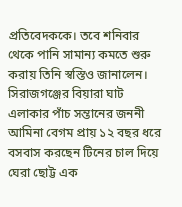প্রতিবেদককে। তবে শনিবার থেকে পানি সামান্য কমতে শুরু করায় তিনি স্বস্তিও জানালেন।
সিরাজগঞ্জের বিয়ারা ঘাট এলাকার পাঁচ সন্তানের জননী আমিনা বেগম প্রায় ১২ বছর ধরে বসবাস করছেন টিনের চাল দিয়ে ঘেরা ছোট্ট এক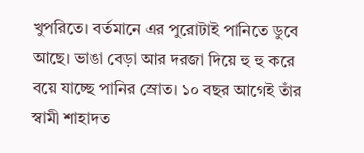খুপরিতে। বর্তমানে এর পুরোটাই পানিতে ডুবে আছে। ভাঙা বেড়া আর দরজা দিয়ে হু হু করে বয়ে যাচ্ছে পানির স্রোত। ১০ বছর আগেই তাঁর স্বামী শাহাদত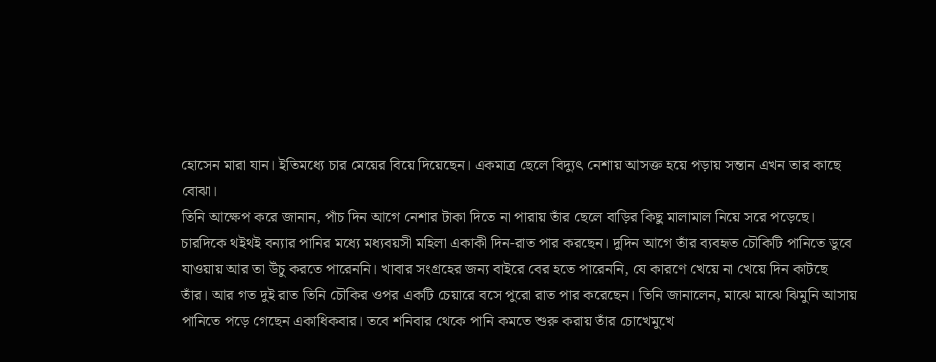হোসেন মারা যান। ইতিমধ্যে চার মেয়ের বিয়ে দিয়েছেন। একমাত্র ছেলে বিদ্যুৎ নেশায় আসক্ত হয়ে পড়ায় সন্তান এখন তার কাছে বোঝা।
তিনি আক্ষেপ করে জানান, পাঁচ দিন আগে নেশার টাকা দিতে না পারায় তাঁর ছেলে বাড়ির কিছু মালামাল নিয়ে সরে পড়েছে। চারদিকে থইথই বন্যার পানির মধ্যে মধ্যবয়সী মহিলা একাকী দিন-রাত পার করছেন। দুদিন আগে তাঁর ব্যবহৃত চৌকিটি পানিতে ডুবে যাওয়ায় আর তা উঁচু করতে পারেননি। খাবার সংগ্রহের জন্য বাইরে বের হতে পারেননি, যে কারণে খেয়ে না খেয়ে দিন কাটছে তাঁর। আর গত দুই রাত তিনি চৌকির ওপর একটি চেয়ারে বসে পুরো রাত পার করেছেন। তিনি জানালেন, মাঝে মাঝে ঝিমুনি আসায় পানিতে পড়ে গেছেন একাধিকবার। তবে শনিবার থেকে পানি কমতে শুরু করায় তাঁর চোখেমুখে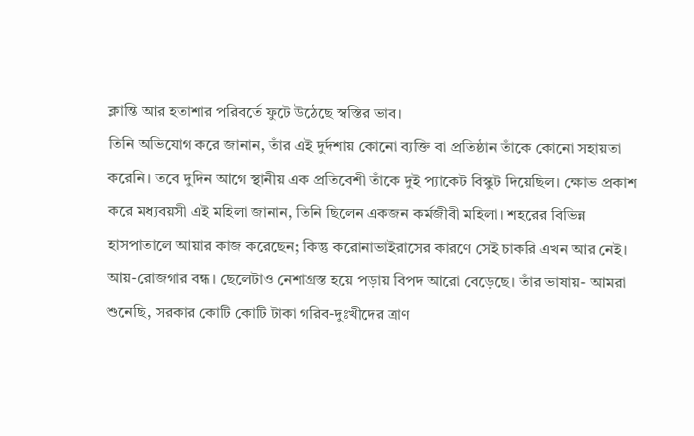ক্লান্তি আর হতাশার পরিবর্তে ফুটে উঠেছে স্বস্তির ভাব।
তিনি অভিযোগ করে জানান, তাঁর এই দুর্দশায় কোনো ব্যক্তি বা প্রতিষ্ঠান তাঁকে কোনো সহায়তা করেনি। তবে দুদিন আগে স্থানীয় এক প্রতিবেশী তাঁকে দুই প্যাকেট বিস্কুট দিয়েছিল। ক্ষোভ প্রকাশ করে মধ্যবয়সী এই মহিলা জানান, তিনি ছিলেন একজন কর্মজীবী মহিলা। শহরের বিভিন্ন হাসপাতালে আয়ার কাজ করেছেন; কিন্তু করোনাভাইরাসের কারণে সেই চাকরি এখন আর নেই। আয়-রোজগার বন্ধ। ছেলেটাও নেশাগ্রস্ত হয়ে পড়ায় বিপদ আরো বেড়েছে। তাঁর ভাষায়- আমরা শুনেছি, সরকার কোটি কোটি টাকা গরিব-দুঃখীদের ত্রাণ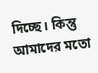দিচ্ছে। কিন্তু আমাদের মতো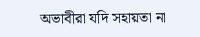অভাবীরা যদি সহায়তা না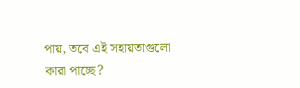পায়, তবে এই সহায়তাগুলো কারা পাচ্ছে?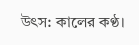উৎস: কালের কণ্ঠ।